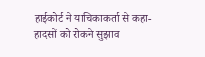हाईकोर्ट ने याचिकाकर्ता से कहा- हादसों को रोकने सुझाव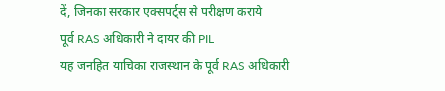दें, जिनका सरकार एक्सपर्ट्स से परीक्षण कराये
पूर्व RAS अधिकारी ने दायर की PIL
यह जनहित याचिका राजस्थान के पूर्व RAS अधिकारी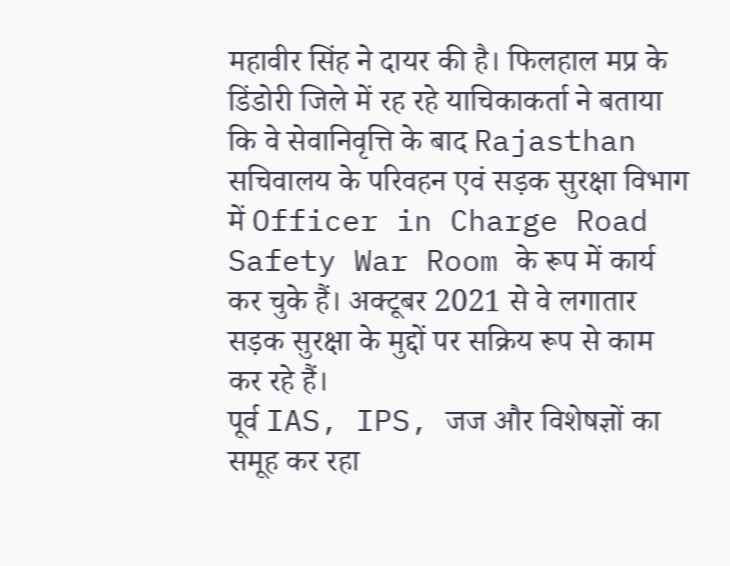महावीर सिंह ने दायर की है। फिलहाल मप्र के डिंडोरी जिले में रह रहे याचिकाकर्ता ने बताया कि वे सेवानिवृत्ति के बाद Rajasthan सचिवालय के परिवहन एवं सड़क सुरक्षा विभाग में Officer in Charge Road Safety War Room के रूप में कार्य कर चुके हैं। अक्टूबर 2021 से वे लगातार सड़क सुरक्षा के मुद्दों पर सक्रिय रूप से काम कर रहे हैं।
पूर्व IAS, IPS, जज और विशेषज्ञों का समूह कर रहा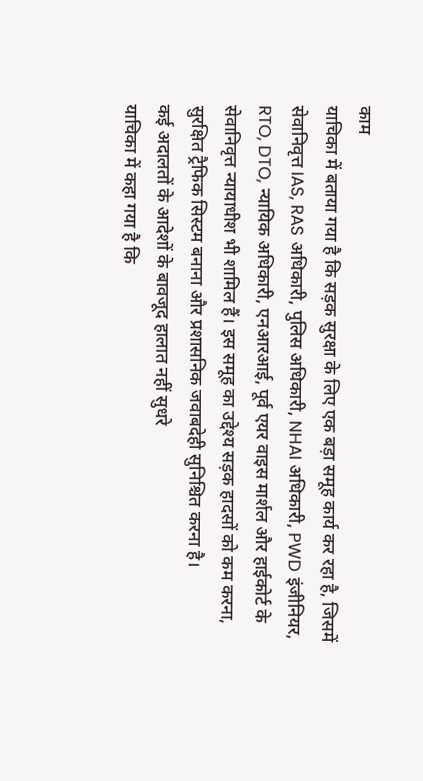काम
याचिका में बताया गया है कि सड़क सुरक्षा के लिए एक बड़ा समूह कार्य कर रहा है, जिसमें सेवानिवृत्त IAS, RAS अधिकारी, पुलिस अधिकारी, NHAI अधिकारी, PWD इंजीनियर, RTO, DTO, न्यायिक अधिकारी, एनआरआई, पूर्व एयर वाइस मार्शल और हाईकोर्ट के सेवानिवृत्त न्यायाधीश भी शामिल हैं। इस समूह का उद्देश्य सड़क हादसों को कम करना, सुरक्षित ट्रैफिक सिस्टम बनाना और प्रशासनिक जवाबदेही सुनिश्चित करना है।
कई अदालतों के आदेशों के बावजूद हालात नहीं सुधरे
याचिका में कहा गया है कि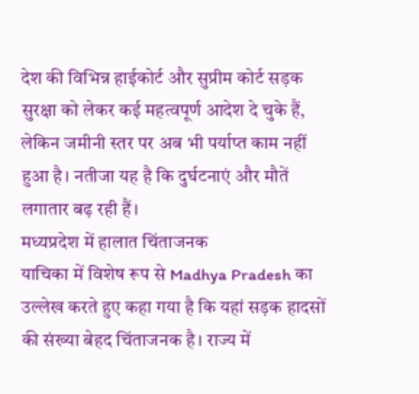देश की विभिन्न हाईकोर्ट और सुप्रीम कोर्ट सड़क सुरक्षा को लेकर कई महत्वपूर्ण आदेश दे चुके हैं, लेकिन जमीनी स्तर पर अब भी पर्याप्त काम नहीं हुआ है। नतीजा यह है कि दुर्घटनाएं और मौतें लगातार बढ़ रही हैं।
मध्यप्रदेश में हालात चिंताजनक
याचिका में विशेष रूप से Madhya Pradesh का उल्लेख करते हुए कहा गया है कि यहां सड़क हादसों की संख्या बेहद चिंताजनक है। राज्य में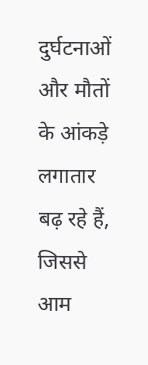दुर्घटनाओं और मौतों के आंकड़े लगातार बढ़ रहे हैं, जिससे आम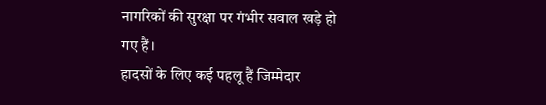नागरिकों की सुरक्षा पर गंभीर सवाल खड़े हो गए हैं।
हादसों के लिए कई पहलू हैं जिम्मेदार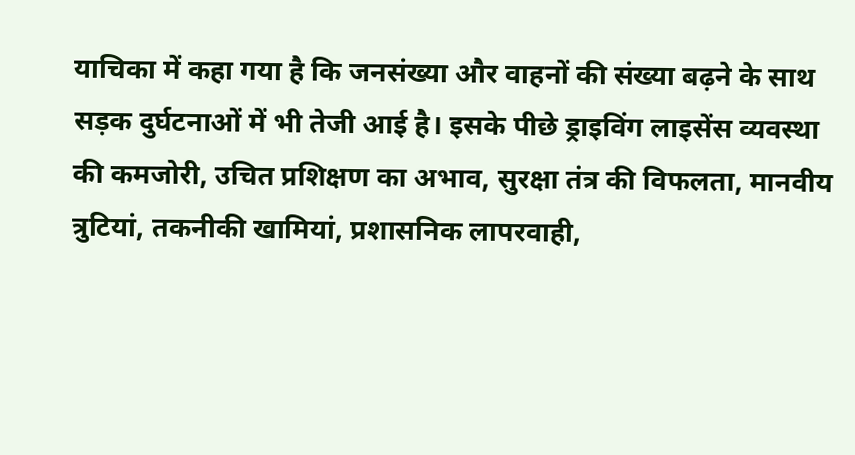याचिका में कहा गया है कि जनसंख्या और वाहनों की संख्या बढ़ने के साथ सड़क दुर्घटनाओं में भी तेजी आई है। इसके पीछे ड्राइविंग लाइसेंस व्यवस्था की कमजोरी, उचित प्रशिक्षण का अभाव, सुरक्षा तंत्र की विफलता, मानवीय त्रुटियां, तकनीकी खामियां, प्रशासनिक लापरवाही,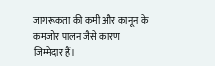जागरूकता की कमी और कानून के कमजोर पालन जैसे कारण जिम्मेदार हैं।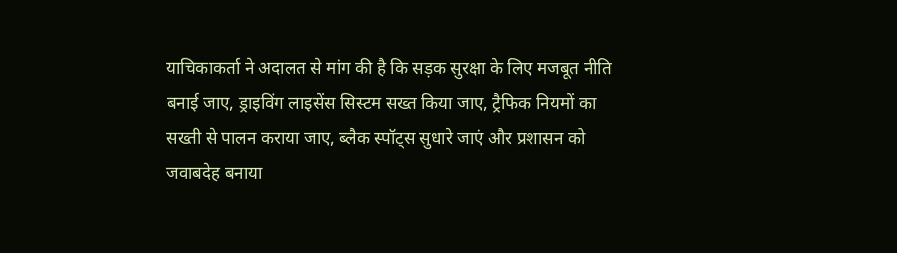याचिकाकर्ता ने अदालत से मांग की है कि सड़क सुरक्षा के लिए मजबूत नीति बनाई जाए, ड्राइविंग लाइसेंस सिस्टम सख्त किया जाए, ट्रैफिक नियमों का सख्ती से पालन कराया जाए, ब्लैक स्पॉट्स सुधारे जाएं और प्रशासन को जवाबदेह बनाया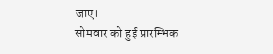जाए।
सोमवार को हुई प्रारम्भिक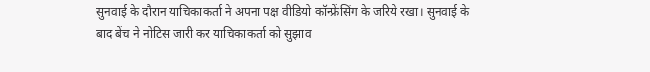सुनवाई के दौरान याचिकाकर्ता ने अपना पक्ष वीडियो कॉन्फ्रेंसिंग के जरिये रखा। सुनवाई के बाद बेंच ने नोटिस जारी कर याचिकाकर्ता को सुझाव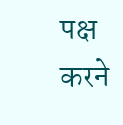पक्ष करने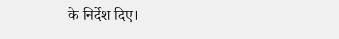के निर्देश दिए।